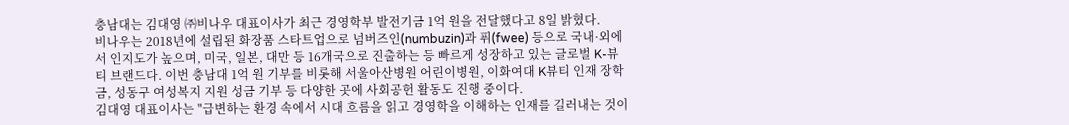충남대는 김대영 ㈜비나우 대표이사가 최근 경영학부 발전기금 1억 원을 전달했다고 8일 밝혔다.
비나우는 2018년에 설립된 화장품 스타트업으로 넘버즈인(numbuzin)과 퓌(fwee) 등으로 국내·외에서 인지도가 높으며, 미국, 일본, 대만 등 16개국으로 진출하는 등 빠르게 성장하고 있는 글로벌 K-뷰티 브랜드다. 이번 충남대 1억 원 기부를 비롯해 서울아산병원 어린이병원, 이화여대 K뷰티 인재 장학금, 성동구 여성복지 지원 성금 기부 등 다양한 곳에 사회공헌 활동도 진행 중이다.
김대영 대표이사는 "급변하는 환경 속에서 시대 흐름을 읽고 경영학을 이해하는 인재를 길러내는 것이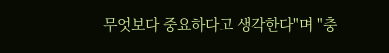무엇보다 중요하다고 생각한다"며 "충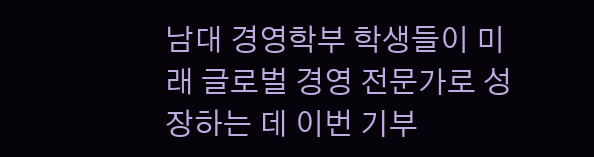남대 경영학부 학생들이 미래 글로벌 경영 전문가로 성장하는 데 이번 기부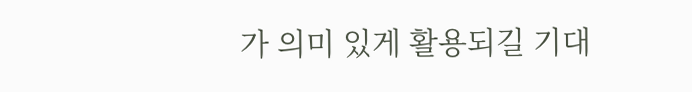가 의미 있게 활용되길 기대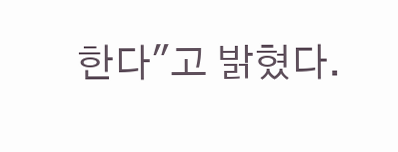한다"고 밝혔다.